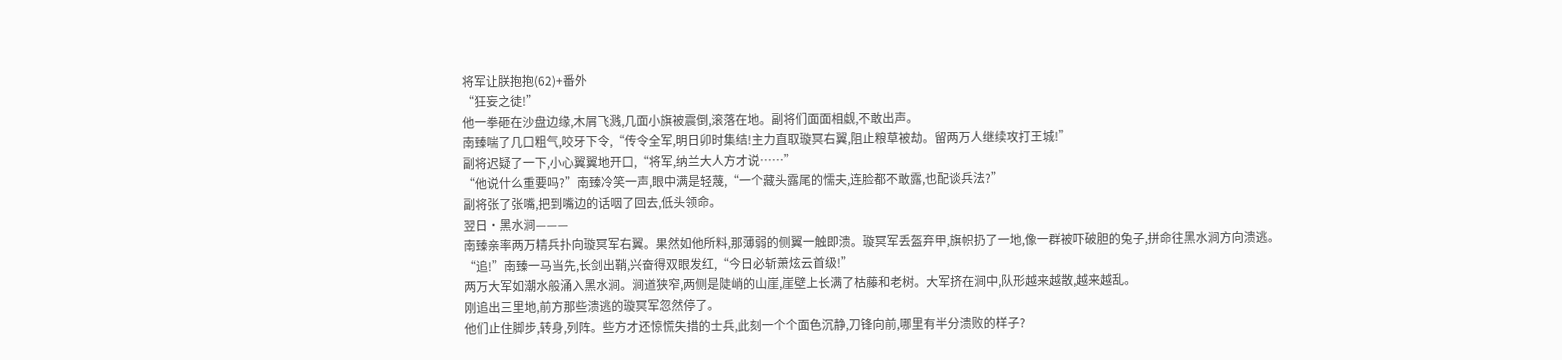将军让朕抱抱(62)+番外
“狂妄之徒!”
他一拳砸在沙盘边缘,木屑飞溅,几面小旗被震倒,滚落在地。副将们面面相觑,不敢出声。
南臻喘了几口粗气,咬牙下令,“传令全军,明日卯时集结!主力直取璇冥右翼,阻止粮草被劫。留两万人继续攻打王城!”
副将迟疑了一下,小心翼翼地开口,“将军,纳兰大人方才说……”
“他说什么重要吗?”南臻冷笑一声,眼中满是轻蔑,“一个藏头露尾的懦夫,连脸都不敢露,也配谈兵法?”
副将张了张嘴,把到嘴边的话咽了回去,低头领命。
翌日·黑水涧———
南臻亲率两万精兵扑向璇冥军右翼。果然如他所料,那薄弱的侧翼一触即溃。璇冥军丢盔弃甲,旗帜扔了一地,像一群被吓破胆的兔子,拼命往黑水涧方向溃逃。
“追!”南臻一马当先,长剑出鞘,兴奋得双眼发红,“今日必斩萧炫云首级!”
两万大军如潮水般涌入黑水涧。涧道狭窄,两侧是陡峭的山崖,崖壁上长满了枯藤和老树。大军挤在涧中,队形越来越散,越来越乱。
刚追出三里地,前方那些溃逃的璇冥军忽然停了。
他们止住脚步,转身,列阵。些方才还惊慌失措的士兵,此刻一个个面色沉静,刀锋向前,哪里有半分溃败的样子?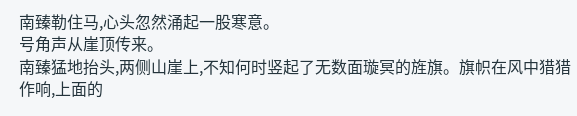南臻勒住马,心头忽然涌起一股寒意。
号角声从崖顶传来。
南臻猛地抬头,两侧山崖上,不知何时竖起了无数面璇冥的旌旗。旗帜在风中猎猎作响,上面的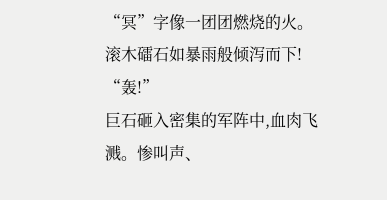“冥”字像一团团燃烧的火。
滚木礌石如暴雨般倾泻而下!
“轰!”
巨石砸入密集的军阵中,血肉飞溅。惨叫声、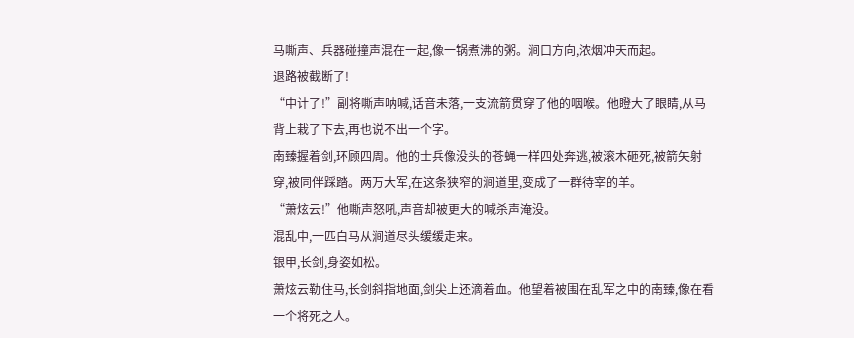马嘶声、兵器碰撞声混在一起,像一锅煮沸的粥。涧口方向,浓烟冲天而起。
退路被截断了!
“中计了!”副将嘶声呐喊,话音未落,一支流箭贯穿了他的咽喉。他瞪大了眼睛,从马背上栽了下去,再也说不出一个字。
南臻握着剑,环顾四周。他的士兵像没头的苍蝇一样四处奔逃,被滚木砸死,被箭矢射穿,被同伴踩踏。两万大军,在这条狭窄的涧道里,变成了一群待宰的羊。
“萧炫云!”他嘶声怒吼,声音却被更大的喊杀声淹没。
混乱中,一匹白马从涧道尽头缓缓走来。
银甲,长剑,身姿如松。
萧炫云勒住马,长剑斜指地面,剑尖上还滴着血。他望着被围在乱军之中的南臻,像在看一个将死之人。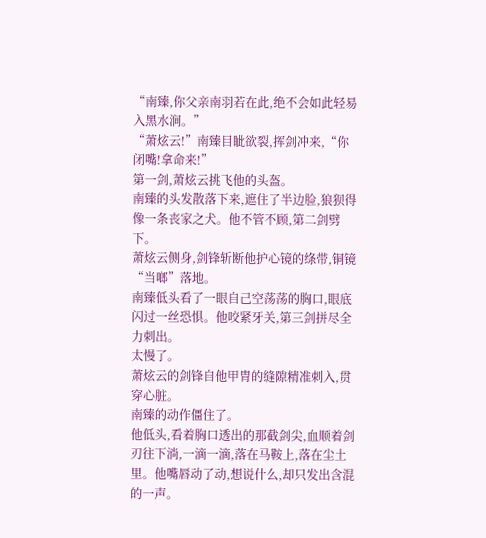“南臻,你父亲南羽若在此,绝不会如此轻易入黑水涧。”
“萧炫云!”南臻目眦欲裂,挥剑冲来,“你闭嘴!拿命来!”
第一剑,萧炫云挑飞他的头盔。
南臻的头发散落下来,遮住了半边脸,狼狈得像一条丧家之犬。他不管不顾,第二剑劈下。
萧炫云侧身,剑锋斩断他护心镜的绦带,铜镜“当啷”落地。
南臻低头看了一眼自己空荡荡的胸口,眼底闪过一丝恐惧。他咬紧牙关,第三剑拼尽全力刺出。
太慢了。
萧炫云的剑锋自他甲胄的缝隙精准刺入,贯穿心脏。
南臻的动作僵住了。
他低头,看着胸口透出的那截剑尖,血顺着剑刃往下淌,一滴一滴,落在马鞍上,落在尘土里。他嘴唇动了动,想说什么,却只发出含混的一声。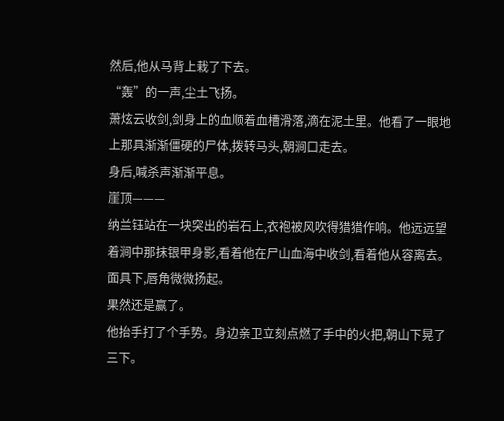然后,他从马背上栽了下去。
“轰”的一声,尘土飞扬。
萧炫云收剑,剑身上的血顺着血槽滑落,滴在泥土里。他看了一眼地上那具渐渐僵硬的尸体,拨转马头,朝涧口走去。
身后,喊杀声渐渐平息。
崖顶———
纳兰钰站在一块突出的岩石上,衣袍被风吹得猎猎作响。他远远望着涧中那抹银甲身影,看着他在尸山血海中收剑,看着他从容离去。
面具下,唇角微微扬起。
果然还是赢了。
他抬手打了个手势。身边亲卫立刻点燃了手中的火把,朝山下晃了三下。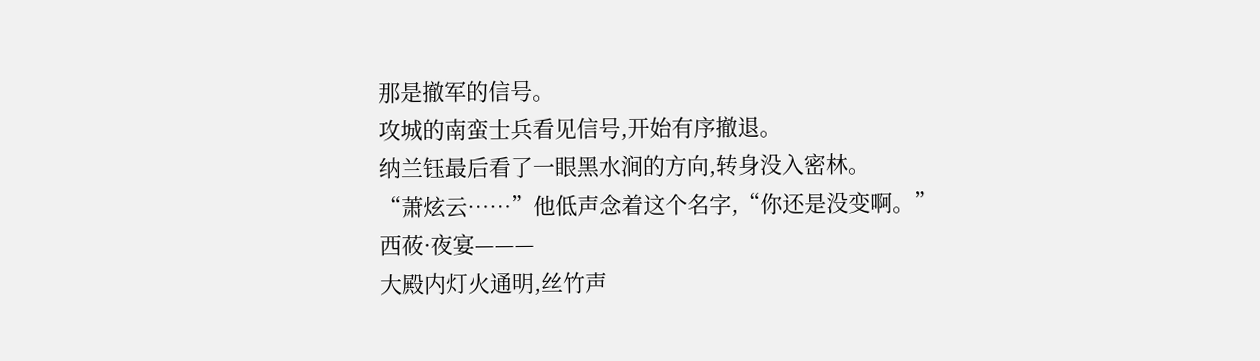那是撤军的信号。
攻城的南蛮士兵看见信号,开始有序撤退。
纳兰钰最后看了一眼黑水涧的方向,转身没入密林。
“萧炫云……”他低声念着这个名字,“你还是没变啊。”
西莜·夜宴———
大殿内灯火通明,丝竹声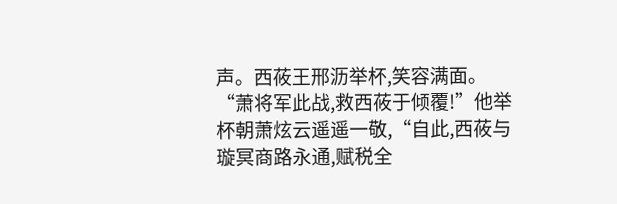声。西莜王邢沥举杯,笑容满面。
“萧将军此战,救西莜于倾覆!”他举杯朝萧炫云遥遥一敬,“自此,西莜与璇冥商路永通,赋税全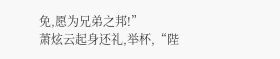免,愿为兄弟之邦!”
萧炫云起身还礼,举杯,“陛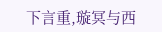下言重,璇冥与西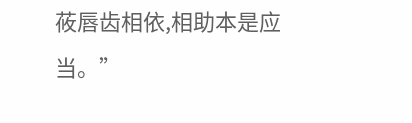莜唇齿相依,相助本是应当。”